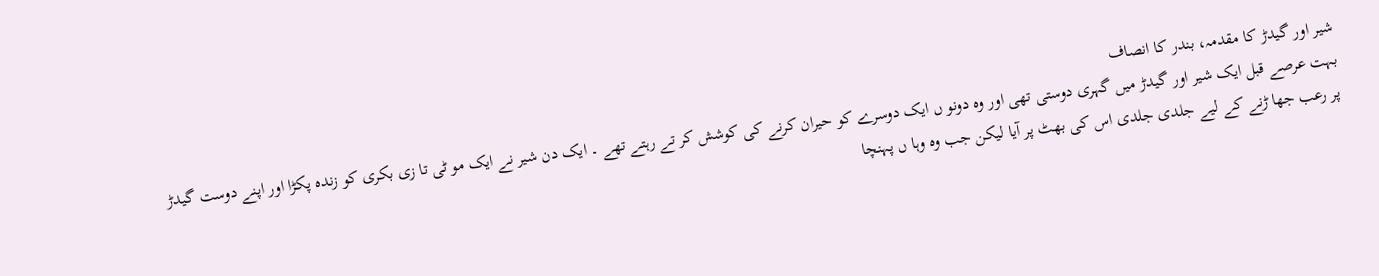شیر اور گیدڑ کا مقدمہ، بندر کا انصاف
بہت عرصے قبل ایک شیر اور گیدڑ میں گہری دوستی تھی اور وہ دونو ں ایک دوسرے کو حیران کرنے کی کوشش کر تے رہتے تھے ۔ ایک دن شیر نے ایک مو ٹی تا زی بکری کو زندہ پکڑا اور اپنے دوست گیدڑ پر رعب جھا ڑنے کے لیے جلدی جلدی اس کی بھٹ پر آیا لیکن جب وہ وہا ں پہنچا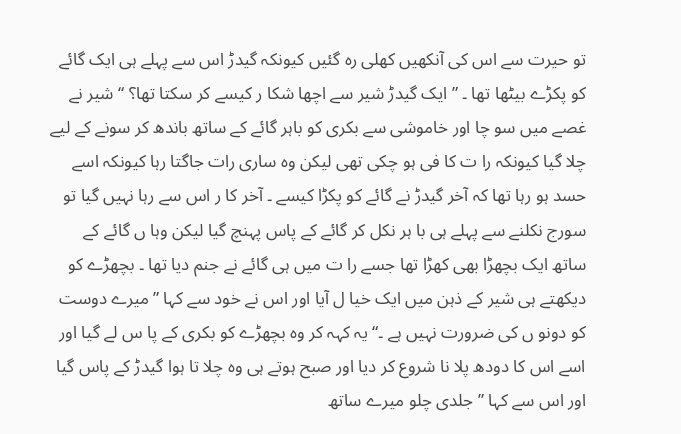تو حیرت سے اس کی آنکھیں کھلی رہ گئیں کیونکہ گیدڑ اس سے پہلے ہی ایک گائے کو پکڑے بیٹھا تھا ۔ ” ایک گیدڑ شیر سے اچھا شکا ر کیسے کر سکتا تھا؟ “ شیر نے غصے میں سو چا اور خاموشی سے بکری کو باہر گائے کے ساتھ باندھ کر سونے کے لیے چلا گیا کیونکہ را ت کا فی ہو چکی تھی لیکن وہ ساری رات جاگتا رہا کیونکہ اسے حسد ہو رہا تھا کہ آخر گیدڑ نے گائے کو پکڑا کیسے ۔ آخر کا ر اس سے رہا نہیں گیا تو سورج نکلنے سے پہلے ہی با ہر نکل کر گائے کے پاس پہنچ گیا لیکن وہا ں گائے کے ساتھ ایک بچھڑا بھی کھڑا تھا جسے را ت میں ہی گائے نے جنم دیا تھا ۔ بچھڑے کو دیکھتے ہی شیر کے ذہن میں ایک خیا ل آیا اور اس نے خود سے کہا ”میرے دوست کو دونو ں کی ضرورت نہیں ہے ۔“ یہ کہہ کر وہ بچھڑے کو بکری کے پا س لے گیا اور اسے اس کا دودھ پلا نا شروع کر دیا اور صبح ہوتے ہی وہ چلا تا ہوا گیدڑ کے پاس گیا اور اس سے کہا ” جلدی چلو میرے ساتھ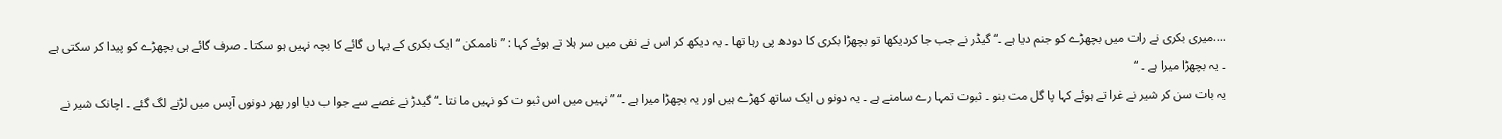....میری بکری نے رات میں بچھڑے کو جنم دیا ہے ۔“ گیڈر نے جب جا کردیکھا تو بچھڑا بکری کا دودھ پی رہا تھا ۔ یہ دیکھ کر اس نے نفی میں سر ہلا تے ہوئے کہا : ” ناممکن “ ایک بکری کے یہا ں گائے کا بچہ نہیں ہو سکتا ۔ صرف گائے ہی بچھڑے کو پیدا کر سکتی ہے ۔ یہ بچھڑا میرا ہے ۔ “
یہ بات سن کر شیر نے غرا تے ہوئے کہا پا گل مت بنو ۔ ثبوت تمہا رے سامنے ہے ۔ یہ دونو ں ایک ساتھ کھڑے ہیں اور یہ بچھڑا میرا ہے ۔“ ” نہیں میں اس ثبو ت کو نہیں ما نتا ۔“گیدڑ نے غصے سے جوا ب دیا اور پھر دونوں آپس میں لڑنے لگ گئے ۔ اچانک شیر نے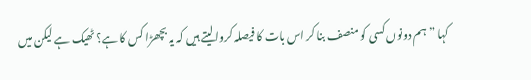کہا ” ہم دونوں کسی کو منصف بنا کر اس بات کا فیصلہ کروالیتے ہیں کہ یہ بچھڑا کس کا ہے؟ ٹھیک ہے لیکن میں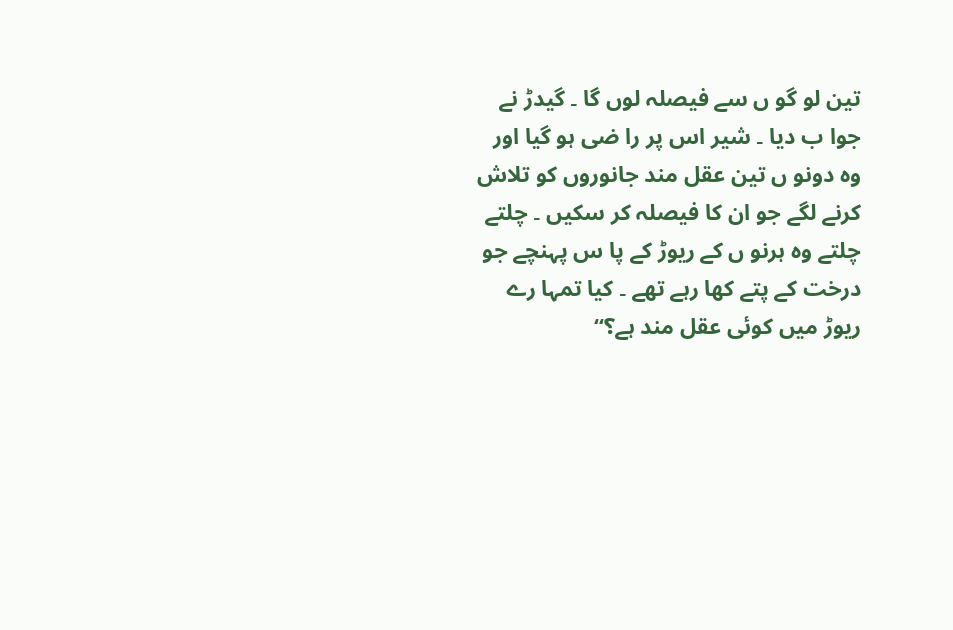تین لو گو ں سے فیصلہ لوں گا ۔ گیدڑ نے جوا ب دیا ۔ شیر اس پر را ضی ہو گیا اور وہ دونو ں تین عقل مند جانوروں کو تلاش کرنے لگے جو ان کا فیصلہ کر سکیں ۔ چلتے چلتے وہ ہرنو ں کے ریوڑ کے پا س پہنچے جو درخت کے پتے کھا رہے تھے ۔ کیا تمہا رے ریوڑ میں کوئی عقل مند ہے؟“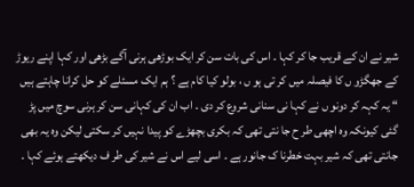شیر نے ان کے قریب جا کر کہا ۔ اس کی بات سن کر ایک بوڑھی ہرنی آگے بڑھی اور کہا اپنے ریوڑ کے جھگڑو ں کا فیصلہ میں کر تی ہو ں ، بولو کیا کام ہے ؟ ہم ایک مسئلے کو حل کرانا چاہتے ہیں “ یہ کہہ کر دونو ں نے کہا نی سنانی شروع کر دی ۔ اب ان کی کہانی سن کر ہرنی سوچ میں پڑ گئی کیونکہ وہ اچھی طر ح جا نتی تھی کہ بکری بچھڑے کو پیدا نہیں کر سکتی لیکن وہ یہ بھی جانتی تھی کہ شیر بہت خطرنا ک جانور ہے ۔ اسی لیے اس نے شیر کی طر ف دیکھتے ہوئے کہا ۔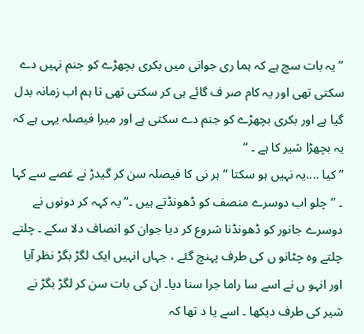” یہ بات سچ ہے کہ ہما ری جوانی میں بکری بچھڑے کو جنم نہیں دے سکتی تھی اور یہ کام صر ف گائے ہی کر سکتی تھی تا ہم اب زمانہ بدل گیا ہے اور بکری بچھڑے کو جنم دے سکتی ہے اور میرا فیصلہ یہی ہے کہ یہ بچھڑا شیر کا ہے ۔ “
” کیا ....یہ نہیں ہو سکتا “ ہر نی کا فیصلہ سن کر گیدڑ نے غصے سے کہا ۔ ”چلو اب دوسرے منصف کو ڈھونڈتے ہیں ۔“ یہ کہہ کر دونوں نے دوسرے جانور کو ڈھونڈنا شروع کر دیا جوان کو انصاف دلا سکے ۔ چلتے چلتے وہ چٹانو ں کی طرف پہنچ گئے ، جہاں انہیں ایک لگڑ بگڑ نظر آیا اور انہو ں نے اسے سا راما جرا سنا دیا۔ ان کی بات سن کر لگڑ بگڑ نے شیر کی طرف دیکھا ۔ اسے یا د تھا کہ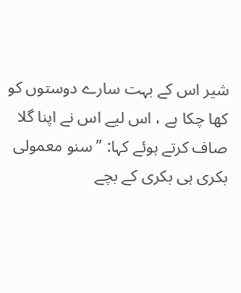شیر اس کے بہت سارے دوستوں کو کھا چکا ہے ، اس لیے اس نے اپنا گلا صاف کرتے ہوئے کہا: ” سنو معمولی بکری ہی بکری کے بچے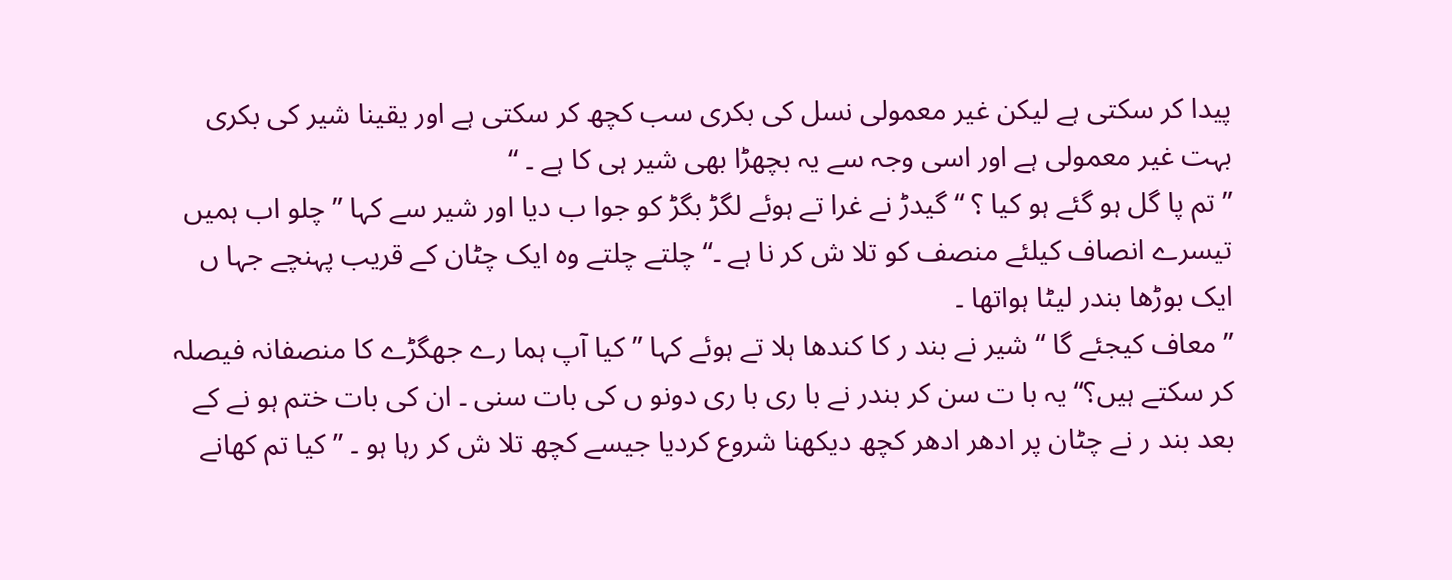پیدا کر سکتی ہے لیکن غیر معمولی نسل کی بکری سب کچھ کر سکتی ہے اور یقینا شیر کی بکری بہت غیر معمولی ہے اور اسی وجہ سے یہ بچھڑا بھی شیر ہی کا ہے ۔ “
” تم پا گل ہو گئے ہو کیا ؟ “ گیدڑ نے غرا تے ہوئے لگڑ بگڑ کو جوا ب دیا اور شیر سے کہا ” چلو اب ہمیں تیسرے انصاف کیلئے منصف کو تلا ش کر نا ہے ۔“چلتے چلتے وہ ایک چٹان کے قریب پہنچے جہا ں ایک بوڑھا بندر لیٹا ہواتھا ۔
” معاف کیجئے گا “ شیر نے بند ر کا کندھا ہلا تے ہوئے کہا ”کیا آپ ہما رے جھگڑے کا منصفانہ فیصلہ کر سکتے ہیں؟“ یہ با ت سن کر بندر نے با ری با ری دونو ں کی بات سنی ۔ ان کی بات ختم ہو نے کے بعد بند ر نے چٹان پر ادھر ادھر کچھ دیکھنا شروع کردیا جیسے کچھ تلا ش کر رہا ہو ۔ ” کیا تم کھانے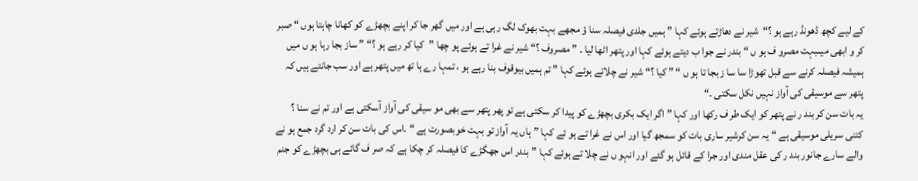کے لیے کچھ ڈھونڈ رہے ہو ؟“شیر نے دھاڑتے ہوئے کہا ” ہمیں جلدی فیصلہ سنا ؤ مجھے بہت بھوک لگ رہی ہے اور میں گھر جا کر اپنے بچھڑے کو کھانا چاہتا ہوں “ صبر کر و ابھی میںبہت مصرو ف ہو ں “ بندر نے جوا ب دیتے ہوئے کہا اور پتھر اٹھا لیا ۔ ” مصروف ؟“ شیر نے غرا تے ہوئے پو چھا ”کیا کر رہے ہو ؟“ ” ساز بجا رہا ہو ں میں ہمیشہ فیصلہ کرنے سے قبل تھوڑا سا سا ز بجا تا ہو ں “ ” کیا ؟“ شیر نے چلاتے ہوئے کہا ” تم ہمیں بیوقوف بنا رہے ہو ، تمہا رے ہا تھ میں پتھر ہے اور سب جانتے ہیں کہ پتھر سے موسیقی کی آواز نہیں نکل سکتی ۔“
یہ بات سن کر بند ر نے پتھر کو ایک طر ف رکھا اور کہا ” اگر ایک بکری بچھڑے کو پیدا کر سکتی ہے تو پھر پتھر سے بھی مو سیقی کی آواز آسکتی ہے اور تم نے سنا ؟ کتنی سریلی موسیقی ہے “ یہ سن کرشیر ساری بات کو سمجھ گیا اور اس نے غرا تے ہو ئے کہا ”ہاں یہ آواز تو بہت خوبصورت ہے “ ۔اس کی بات سن کر ارد گرد جمع ہو نے والے سارے جانور بند ر کی عقل مندی اور جرا کے قائل ہو گئے اور انہو ں نے چلا تے ہوئے کہا ”بندر اس جھگڑے کا فیصلہ کر چکا ہے کہ صر ف گائے ہی بچھڑے کو جنم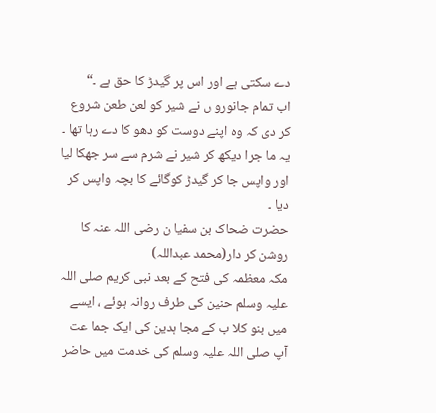دے سکتی ہے اور اس پر گیدڑ کا حق ہے ۔“
اب تمام جانورو ں نے شیر کو لعن طعن شروع کر دی کہ وہ اپنے دوست کو دھو کا دے رہا تھا ۔ یہ ما جرا دیکھ کر شیر نے شرم سے سر جھکا لیا اور واپس جا کر گیدڑ کوگائے کا بچہ واپس کر دیا ۔
حضرت ضحاک بن سفیا ن رضی اللہ عنہ کا روشن کر دار(محمد عبداللہ)
مکہ معظمہ کی فتح کے بعد نبی کریم صلی اللہ علیہ وسلم حنین کی طرف روانہ ہوئے ، ایسے میں بنو کلا ب کے مجا ہدین کی ایک جما عت آپ صلی اللہ علیہ وسلم کی خدمت میں حاضر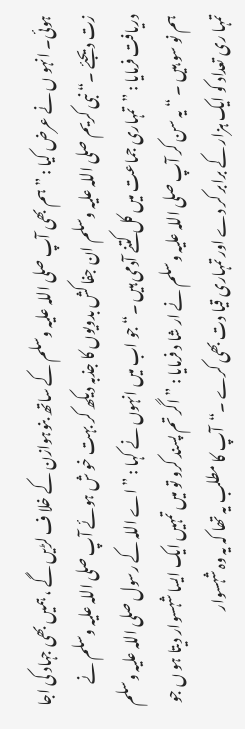ہوئی۔ انہو ں نے عرض کیا : ” ہم بھی آپ صلی اللہ علیہ وسلم کے ساتھ بنوہوازن کے خلا ف لڑیں گے ، ہمیں بھی جہاد کی اجا زت دیجئے ۔“ نبی کریم صلی اللہ علیہ وسلم ان جفا کش بدویوں کا جذبہ دیکھ کر بہت خو ش ہوئے آپ صلی اللہ علیہ وسلم نے دریافت فرمایا : ”تمہاری جماعت میں کل کتنے آدمی ہیں ۔“ جو اب میں انہوں نے کہا : ” اے اللہ کے رسول صلی اللہ علیہ وسلم ہم نو سو ہیں ۔ “ یہ سن کر آپ صلی اللہ علیہ وسلم نے ار شا د فرمایا : ” اگر تم پسند کرو تو میں تمہیں ایک ایسا شہسوار دیتا ہو ں جو تمہا ری تعداد کو ایک ہزار کے برابر کر دے اور تمہاری قیا دت بھی کرے ۔“آپ کا مطلب یہ تھا کہ یہ وہ شہسوار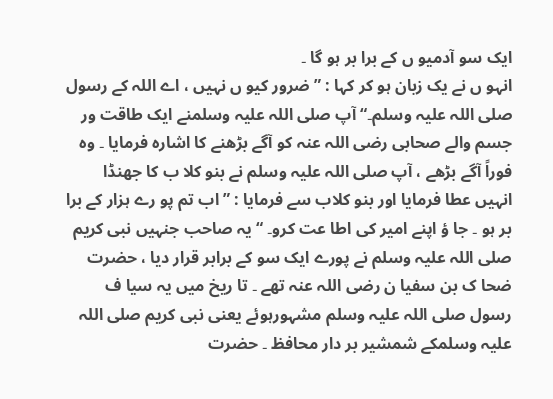ایک سو آدمیو ں کے برا بر ہو گا ۔
انہو ں نے یک زبان ہو کر کہا : ” ضرور کیو ں نہیں ، اے اللہ کے رسول صلی اللہ علیہ وسلم۔“ آپ صلی اللہ علیہ وسلمنے ایک طاقت ور جسم والے صحابی رضی اللہ عنہ کو آگے بڑھنے کا اشارہ فرمایا ۔ وہ فوراً آگے بڑھے ، آپ صلی اللہ علیہ وسلم نے بنو کلا ب کا جھنڈا انہیں عطا فرمایا اور بنو کلاب سے فرمایا : ” اب تم پو رے ہزار کے برا بر ہو ۔ جا ؤ اپنے امیر کی اطا عت کرو۔ “ یہ صاحب جنہیں نبی کریم صلی اللہ علیہ وسلم نے پورے ایک سو کے برابر قرار دیا ، حضرت ضحا ک بن سفیا ن رضی اللہ عنہ تھے ۔ تا ریخ میں یہ سیا ف رسول صلی اللہ علیہ وسلم مشہورہوئے یعنی نبی کریم صلی اللہ علیہ وسلمکے شمشیر بر دار محافظ ۔ حضرت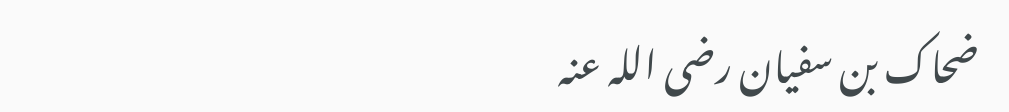ضحاک بن سفیان رضی اللہ عنہ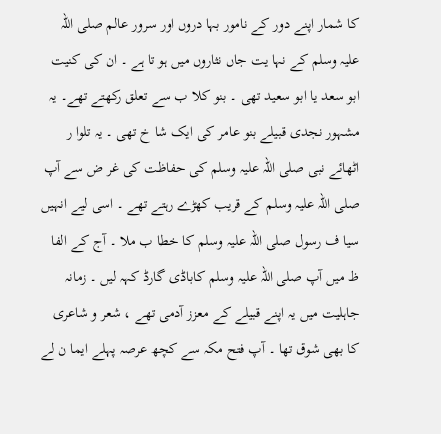کا شمار اپنے دور کے نامور بہا دروں اور سرور عالم صلی اللہ علیہ وسلم کے نہا یت جاں نثاروں میں ہو تا ہے ۔ ان کی کنیت ابو سعد یا ابو سعید تھی ۔ بنو کلا ب سے تعلق رکھتے تھے۔ یہ مشہور نجدی قبیلے بنو عامر کی ایک شا خ تھی ۔ یہ تلوا ر اٹھائے نبی صلی اللہ علیہ وسلم کی حفاظت کی غر ض سے آپ صلی اللہ علیہ وسلم کے قریب کھڑے رہتے تھے ۔ اسی لیے انہیں سیا ف رسول صلی اللہ علیہ وسلم کا خطا ب ملا ۔ آج کے الفا ظ میں آپ صلی اللہ علیہ وسلم کاباڈی گارڈ کہہ لیں ۔ زمانہ جاہلیت میں یہ اپنے قبیلے کے معزز آدمی تھے ، شعر و شاعری کا بھی شوق تھا ۔ آپ فتح مکہ سے کچھ عرصہ پہلے ایما ن لے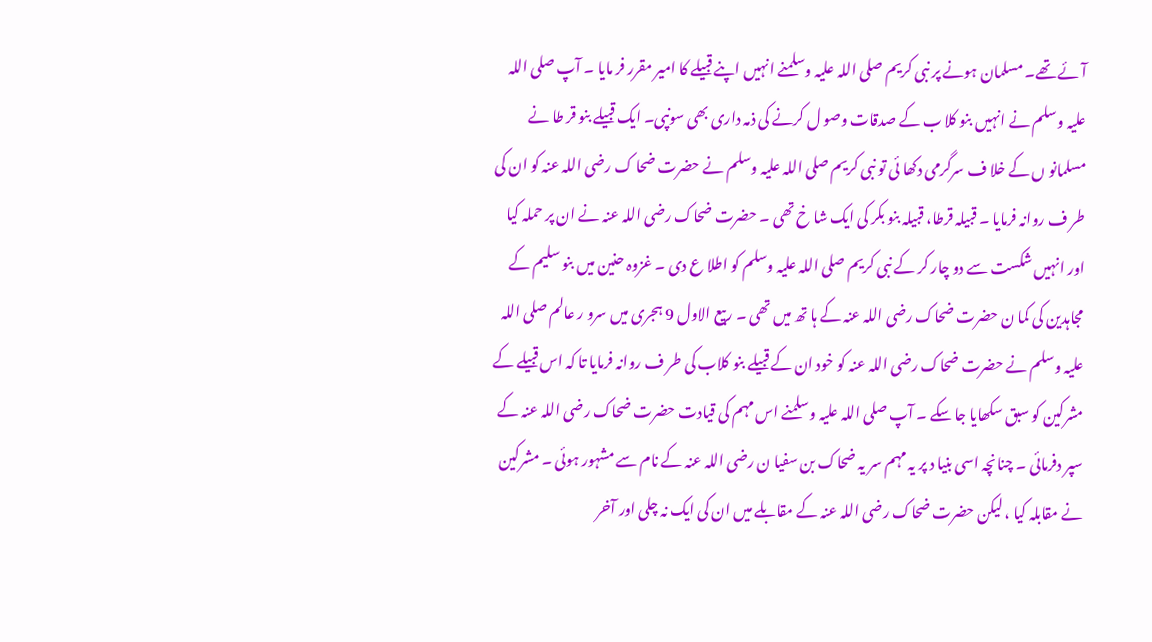آئے تھے۔ مسلمان ہونے پر نبی کریم صلی اللہ علیہ وسلمنے انہیں اپنے قبیلے کا امیر مقرر فر مایا ۔ آپ صلی اللہ علیہ وسلم نے انہیں بنو کلا ب کے صدقات وصو ل کرنے کی ذمہ داری بھی سونپی۔ ایک قبیلے بنو قر طا نے مسلمانو ں کے خلا ف سرگرمی دکھا ئی تو نبی کریم صلی اللہ علیہ وسلم نے حضرت ضحا ک رضی اللہ عنہ کو ان کی طر ف روانہ فرمایا ۔ قبیلہ قرطا، قبیلہ بنو بکر کی ایک شا خ تھی ۔ حضرت ضحاک رضی اللہ عنہ نے ان پر حملہ کیا اور انہیں شکست سے دو چار کر کے نبی کریم صلی اللہ علیہ وسلم کو اطلا ع دی ۔ غزوہ حنین میں بنو سلیم کے مجاہدین کی کما ن حضرت ضحاک رضی اللہ عنہ کے ہا تھ میں تھی ۔ ربیع الاول 9 ہجری میں سرو ر عالم صلی اللہ علیہ وسلم نے حضرت ضحاک رضی اللہ عنہ کو خود ان کے قبیلے بنو کلاب کی طر ف روانہ فرمایا تا کہ اس قبیلے کے مشرکین کو سبق سکھایا جا سکے ۔ آپ صلی اللہ علیہ وسلمنے اس مہم کی قیادت حضرت ضحاک رضی اللہ عنہ کے سپر دفرمائی ۔ چنانچہ اسی بنیا د پر یہ مہم سر یہ ضحاک بن سفیا ن رضی اللہ عنہ کے نام سے مشہور ہوئی ۔ مشرکین نے مقابلہ کیا ، لیکن حضرت ضحاک رضی اللہ عنہ کے مقابلے میں ان کی ایک نہ چلی اور آخر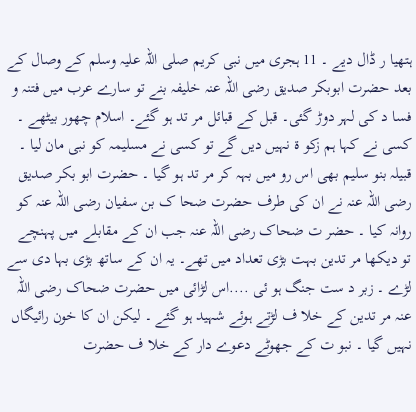ہتھیا ر ڈال دیے ۔ 11 ہجری میں نبی کریم صلی اللہ علیہ وسلم کے وصال کے بعد حضرت ابوبکر صدیق رضی اللہ عنہ خلیفہ بنے تو سارے عرب میں فتنہ و فسا د کی لہر دوڑ گئی۔ قبل کے قبائل مر تد ہو گئے۔ اسلام چھور بیٹھے ۔ کسی نے کہا ہم زکو ة نہیں دیں گے تو کسی نے مسلیمہ کو نبی مان لیا ۔ قبیلہ بنو سلیم بھی اس رو میں بہہ کر مر تد ہو گیا ۔ حضرت ابو بکر صدیق رضی اللہ عنہ نے ان کی طرف حضرت ضحا ک بن سفیان رضی اللہ عنہ کو روانہ کیا ۔ حضر ت ضحاک رضی اللہ عنہ جب ان کے مقابلے میں پہنچے تو دیکھا مر تدین بہت بڑی تعداد میں تھے۔ یہ ان کے ساتھ بڑی بہا دی سے لڑے ۔ زبر د ست جنگ ہو ئی ....اس لڑائی میں حضرت ضحاک رضی اللہ عنہ مر تدین کے خلا ف لڑتے ہوئے شہید ہو گئے ۔ لیکن ان کا خون رائیگاں نہیں گیا ۔ نبو ت کے جھوٹے دعوے دار کے خلا ف حضرت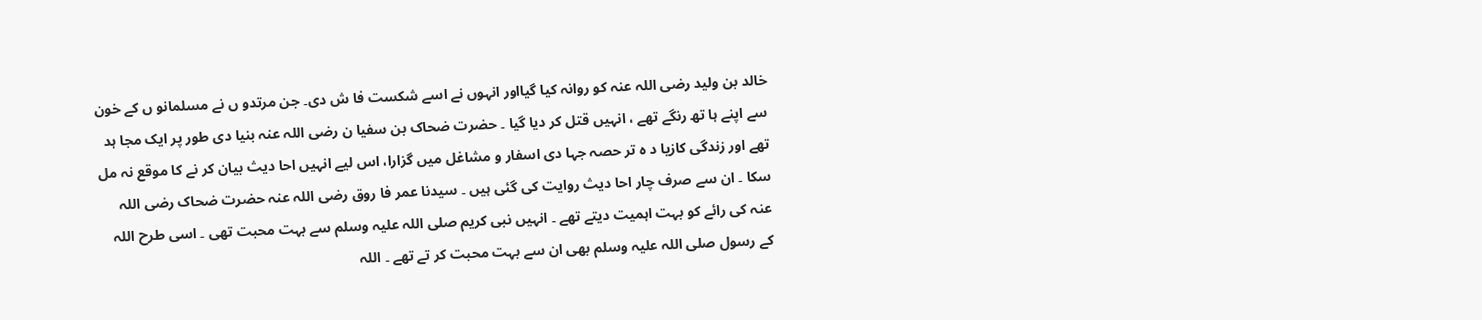خالد بن ولید رضی اللہ عنہ کو روانہ کیا گیااور انہوں نے اسے شکست فا ش دی۔ جن مرتدو ں نے مسلمانو ں کے خون سے اپنے ہا تھ رنگے تھے ، انہیں قتل کر دیا گیا ۔ حضرت ضحاک بن سفیا ن رضی اللہ عنہ بنیا دی طور پر ایک مجا ہد تھے اور زندگی کازیا د ہ تر حصہ جہا دی اسفار و مشاغل میں گزارا، اس لیے انہیں احا دیث بیان کر نے کا موقع نہ مل سکا ۔ ان سے صرف چار احا دیث روایت کی گئی ہیں ۔ سیدنا عمر فا روق رضی اللہ عنہ حضرت ضحاک رضی اللہ عنہ کی رائے کو بہت اہمیت دیتے تھے ۔ انہیں نبی کریم صلی اللہ علیہ وسلم سے بہت محبت تھی ۔ اسی طرح اللہ کے رسول صلی اللہ علیہ وسلم بھی ان سے بہت محبت کر تے تھے ۔ اللہ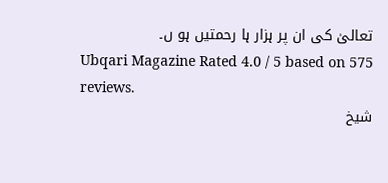تعالیٰ کی ان پر ہزار ہا رحمتیں ہو ں۔
Ubqari Magazine Rated 4.0 / 5 based on 575
reviews.
شیخ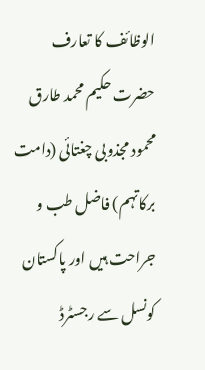الوظائف کا تعارف
حضرت حکیم محمد طارق محمود مجذوبی چغتائی (دامت برکاتہم) فاضل طب و جراحت ہیں اور پاکستان کونسل سے رجسٹرڈ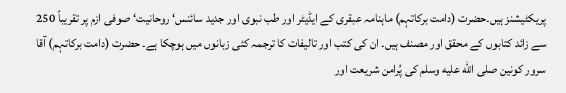پریکٹیشنز ہیں۔حضرت (دامت برکاتہم) ماہنامہ عبقری کے ایڈیٹر اور طب نبوی اور جدید سائنس‘ روحانیت‘ صوفی ازم پر تقریباً 250 سے زائد کتابوں کے محقق اور مصنف ہیں۔ ان کی کتب اور تالیفات کا ترجمہ کئی زبانوں میں ہوچکا ہے۔ حضرت (دامت برکاتہم) آقا سرور کونین صلى الله عليه وسلم کی پُرامن شریعت اور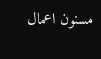مسنون اعمال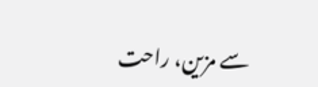سے مزین، راحت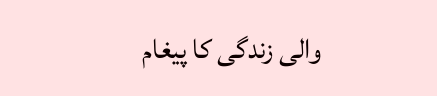والی زندگی کا پیغام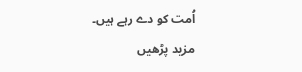اُمت کو دے رہے ہیں۔
مزید پڑھیں